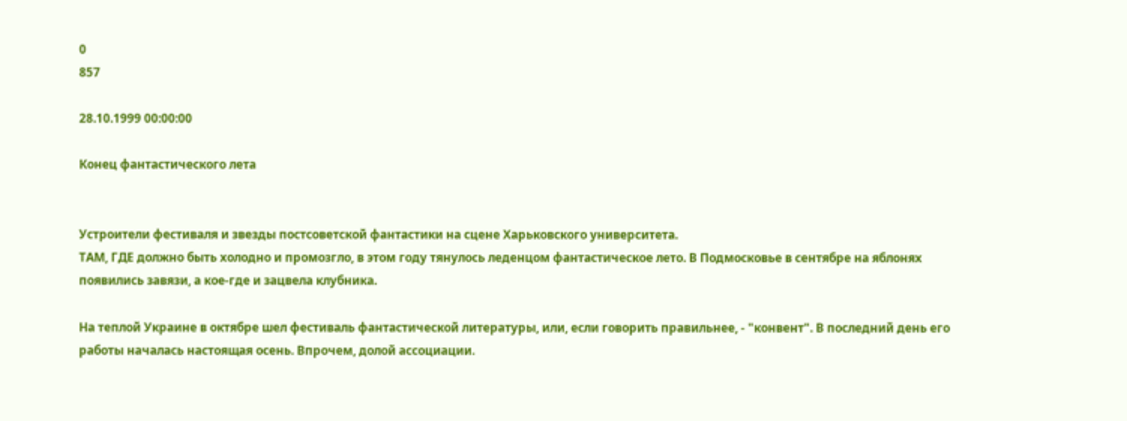0
857

28.10.1999 00:00:00

Конец фантастического лета


Устроители фестиваля и звезды постсоветской фантастики на сцене Харьковского университета.
ТАМ, ГДЕ должно быть холодно и промозгло, в этом году тянулось леденцом фантастическое лето. В Подмосковье в сентябре на яблонях появились завязи, а кое-где и зацвела клубника.

На теплой Украине в октябре шел фестиваль фантастической литературы, или, если говорить правильнее, - "конвент". В последний день его работы началась настоящая осень. Впрочем, долой ассоциации.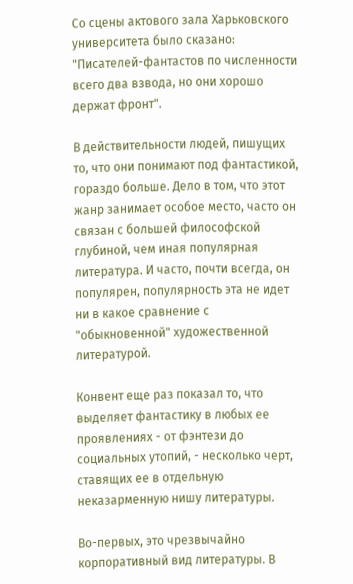Со сцены актового зала Харьковского университета было сказано: "Писателей-фантастов по численности всего два взвода, но они хорошо держат фронт".

В действительности людей, пишущих то, что они понимают под фантастикой, гораздо больше. Дело в том, что этот жанр занимает особое место, часто он связан с большей философской глубиной, чем иная популярная литература. И часто, почти всегда, он популярен, популярность эта не идет ни в какое сравнение с "обыкновенной" художественной литературой.

Конвент еще раз показал то, что выделяет фантастику в любых ее проявлениях - от фэнтези до социальных утопий, - несколько черт, ставящих ее в отдельную неказарменную нишу литературы.

Во-первых, это чрезвычайно корпоративный вид литературы. В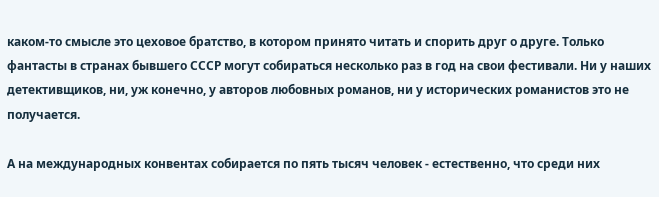каком-то смысле это цеховое братство, в котором принято читать и спорить друг о друге. Только фантасты в странах бывшего СССР могут собираться несколько раз в год на свои фестивали. Ни у наших детективщиков, ни, уж конечно, у авторов любовных романов, ни у исторических романистов это не получается.

А на международных конвентах собирается по пять тысяч человек - естественно, что среди них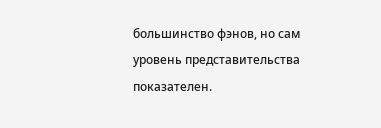большинство фэнов, но сам уровень представительства показателен.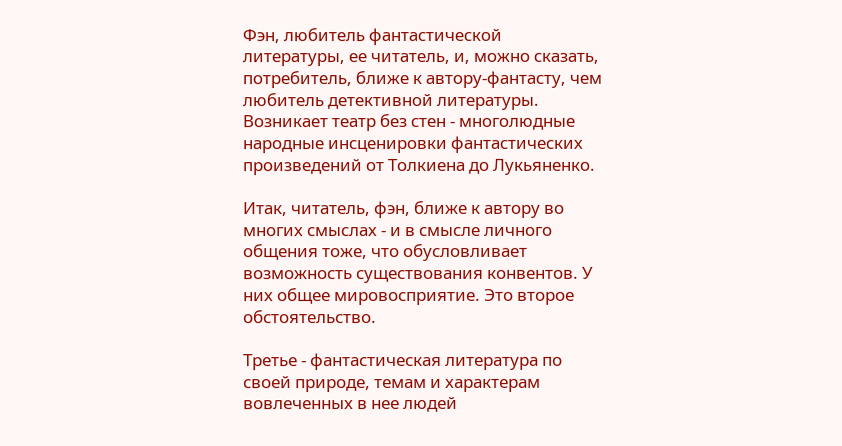Фэн, любитель фантастической литературы, ее читатель, и, можно сказать, потребитель, ближе к автору-фантасту, чем любитель детективной литературы. Возникает театр без стен - многолюдные народные инсценировки фантастических произведений от Толкиена до Лукьяненко.

Итак, читатель, фэн, ближе к автору во многих смыслах - и в смысле личного общения тоже, что обусловливает возможность существования конвентов. У них общее мировосприятие. Это второе обстоятельство.

Третье - фантастическая литература по своей природе, темам и характерам вовлеченных в нее людей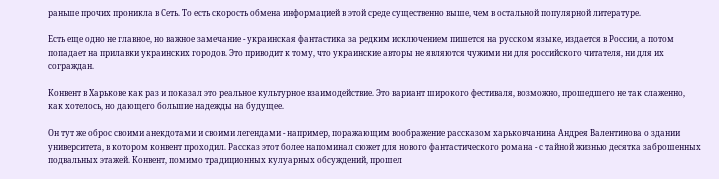раньше прочих проникла в Сеть. То есть скорость обмена информацией в этой среде существенно выше, чем в остальной популярной литературе.

Есть еще одно не главное, но важное замечание - украинская фантастика за редким исключением пишется на русском языке, издается в России, а потом попадает на прилавки украинских городов. Это приводит к тому, что украинские авторы не являются чужими ни для российского читателя, ни для их сограждан.

Конвент в Харькове как раз и показал это реальное культурное взаимодействие. Это вариант широкого фестиваля, возможно, прошедшего не так слаженно, как хотелось, но дающего большие надежды на будущее.

Он тут же оброс своими анекдотами и своими легендами - например, поражающим воображение рассказом харьковчанина Андрея Валентинова о здании университета, в котором конвент проходил. Рассказ этот более напоминал сюжет для нового фантастического романа - с тайной жизнью десятка заброшенных подвальных этажей. Конвент, помимо традиционных кулуарных обсуждений, прошел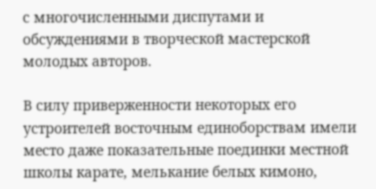с многочисленными диспутами и обсуждениями в творческой мастерской молодых авторов.

В силу приверженности некоторых его устроителей восточным единоборствам имели место даже показательные поединки местной школы карате, мелькание белых кимоно,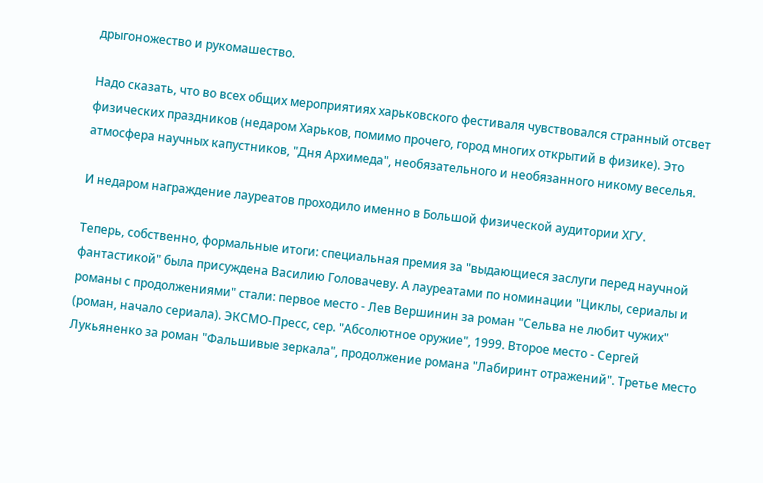дрыгоножество и рукомашество.

Надо сказать, что во всех общих мероприятиях харьковского фестиваля чувствовался странный отсвет физических праздников (недаром Харьков, помимо прочего, город многих открытий в физике). Это атмосфера научных капустников, "Дня Архимеда", необязательного и необязанного никому веселья.

И недаром награждение лауреатов проходило именно в Большой физической аудитории ХГУ.

Теперь, собственно, формальные итоги: специальная премия за "выдающиеся заслуги перед научной фантастикой" была присуждена Василию Головачеву. А лауреатами по номинации "Циклы, сериалы и романы с продолжениями" стали: первое место - Лев Вершинин за роман "Сельва не любит чужих" (роман, начало сериала). ЭКСМО-Пресс, сер. "Абсолютное оружие", 1999. Второе место - Сергей Лукьяненко за роман "Фальшивые зеркала", продолжение романа "Лабиринт отражений". Третье место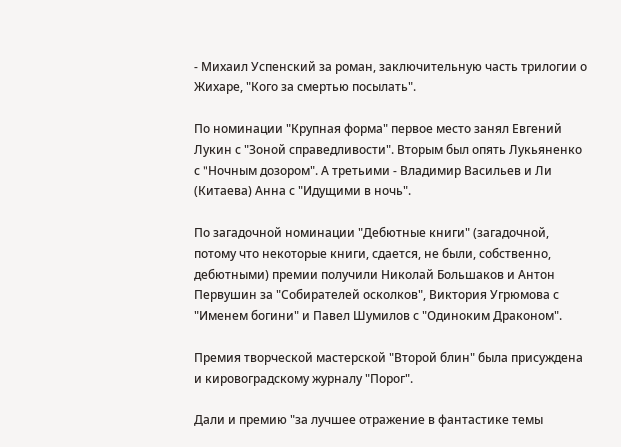- Михаил Успенский за роман, заключительную часть трилогии о Жихаре, "Кого за смертью посылать".

По номинации "Крупная форма" первое место занял Евгений Лукин с "Зоной справедливости". Вторым был опять Лукьяненко с "Hочным дозором". А третьими - Владимир Васильев и Ли (Китаева) Анна с "Идущими в ночь".

По загадочной номинации "Дебютные книги" (загадочной, потому что некоторые книги, сдается, не были, собственно, дебютными) премии получили Николай Большаков и Антон Первушин за "Собирателей осколков", Виктория Угрюмова с "Именем богини" и Павел Шумилов с "Одиноким Драконом".

Премия творческой мастерской "Второй блин" была присуждена и кировоградскому журналу "Порог".

Дали и премию "за лучшее отражение в фантастике темы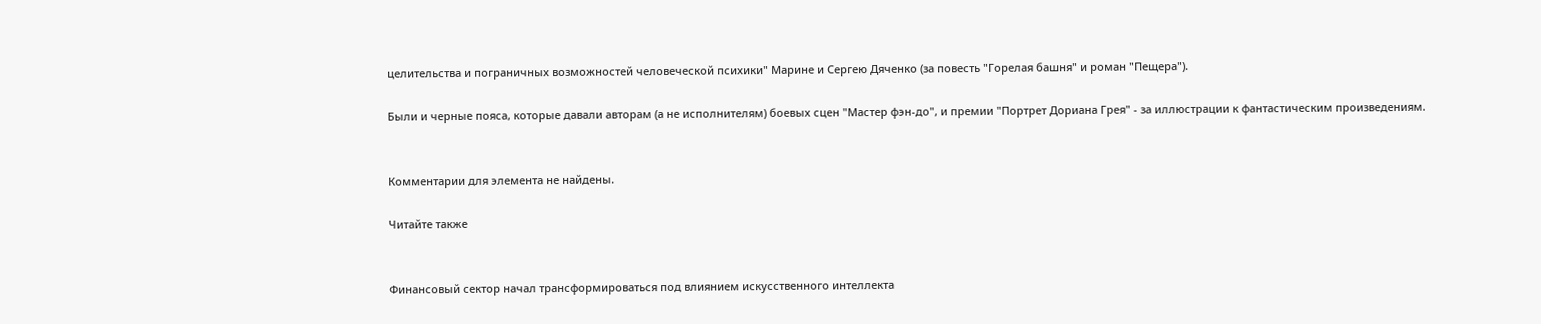целительства и пограничных возможностей человеческой психики" Марине и Сергею Дяченко (за повесть "Горелая башня" и роман "Пещера").

Были и черные пояса, которые давали авторам (а не исполнителям) боевых сцен "Мастер фэн-до", и премии "Портрет Дориана Грея" - за иллюстрации к фантастическим произведениям.


Комментарии для элемента не найдены.

Читайте также


Финансовый сектор начал трансформироваться под влиянием искусственного интеллекта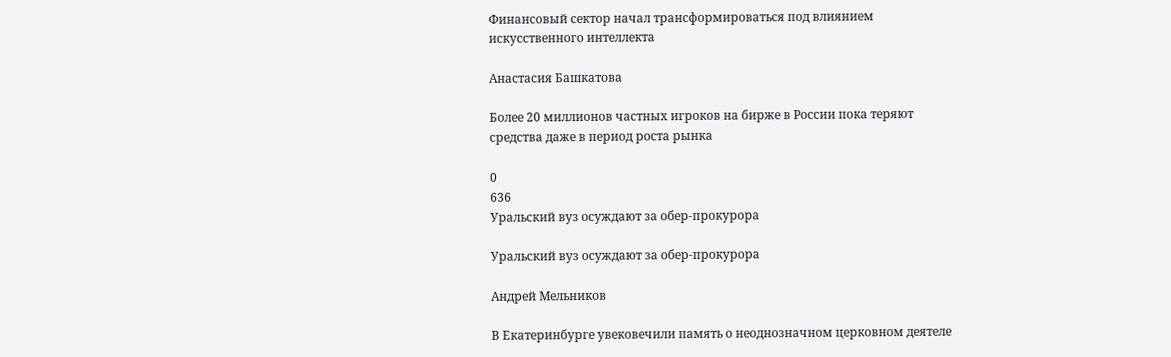Финансовый сектор начал трансформироваться под влиянием искусственного интеллекта

Анастасия Башкатова

Более 20 миллионов частных игроков на бирже в России пока теряют средства даже в период роста рынка

0
636
Уральский вуз осуждают за обер-прокурора

Уральский вуз осуждают за обер-прокурора

Андрей Мельников

В Екатеринбурге увековечили память о неоднозначном церковном деятеле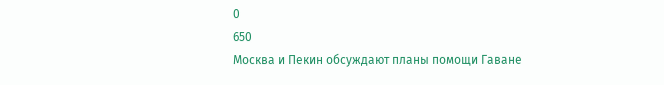0
650
Москва и Пекин обсуждают планы помощи Гаване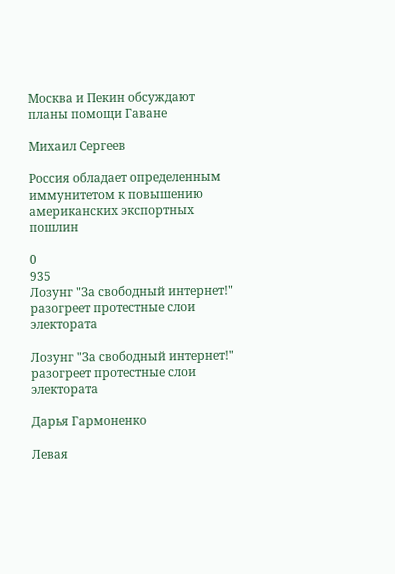Москва и Пекин обсуждают планы помощи Гаване

Михаил Сергеев

Россия обладает определенным иммунитетом к повышению американских экспортных пошлин

0
935
Лозунг "За свободный интернет!" разогреет протестные слои электората

Лозунг "За свободный интернет!" разогреет протестные слои электората

Дарья Гармоненко

Левая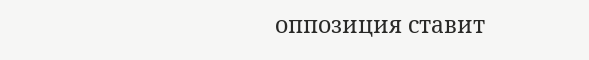оппозиция ставит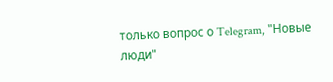только вопрос о Telegram, "Новые люди"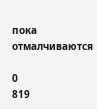пока отмалчиваются

0
819